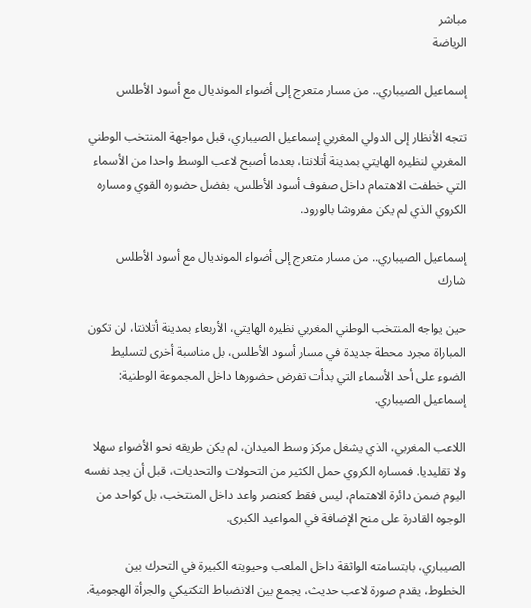مباشر
الرياضة

إسماعيل الصيباري.. من مسار متعرج إلى أضواء المونديال مع أسود الأطلس

تتجه الأنظار إلى الدولي المغربي إسماعيل الصيباري، قبل مواجهة المنتخب الوطني المغربي لنظيره الهايتي بمدينة أتلانتا، بعدما أصبح لاعب الوسط واحدا من الأسماء التي خطفت الاهتمام داخل صفوف أسود الأطلس، بفضل حضوره القوي ومساره الكروي الذي لم يكن مفروشا بالورود.

إسماعيل الصيباري.. من مسار متعرج إلى أضواء المونديال مع أسود الأطلس
شارك

حين يواجه المنتخب الوطني المغربي نظيره الهايتي، الأربعاء بمدينة أتلانتا، لن تكون المباراة مجرد محطة جديدة في مسار أسود الأطلس، بل مناسبة أخرى لتسليط الضوء على أحد الأسماء التي بدأت تفرض حضورها داخل المجموعة الوطنية: إسماعيل الصيباري.

اللاعب المغربي، الذي يشغل مركز وسط الميدان، لم يكن طريقه نحو الأضواء سهلا ولا تقليديا. فمساره الكروي حمل الكثير من التحولات والتحديات، قبل أن يجد نفسه اليوم ضمن دائرة الاهتمام، ليس فقط كعنصر واعد داخل المنتخب، بل كواحد من الوجوه القادرة على منح الإضافة في المواعيد الكبرى.

الصيباري، بابتسامته الواثقة داخل الملعب وحيويته الكبيرة في التحرك بين الخطوط، يقدم صورة لاعب حديث، يجمع بين الانضباط التكتيكي والجرأة الهجومية.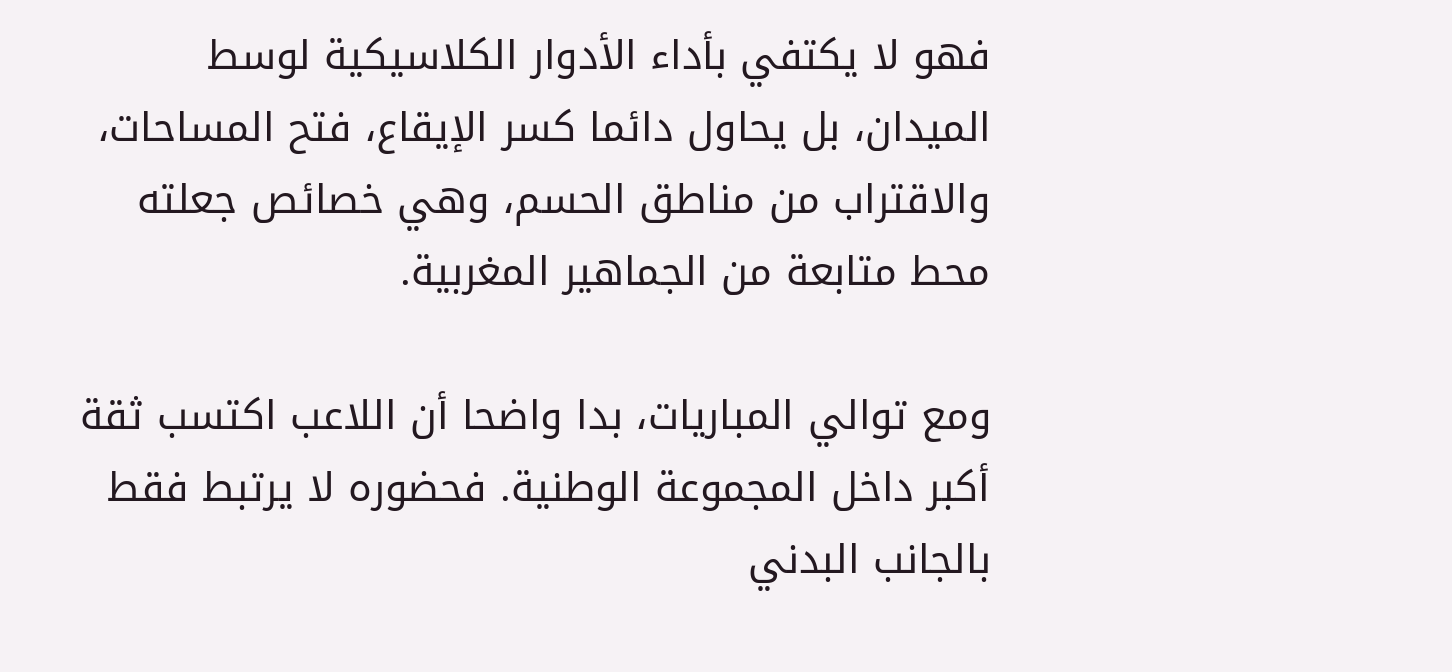فهو لا يكتفي بأداء الأدوار الكلاسيكية لوسط الميدان، بل يحاول دائما كسر الإيقاع، فتح المساحات، والاقتراب من مناطق الحسم، وهي خصائص جعلته محط متابعة من الجماهير المغربية.

ومع توالي المباريات، بدا واضحا أن اللاعب اكتسب ثقة أكبر داخل المجموعة الوطنية. فحضوره لا يرتبط فقط بالجانب البدني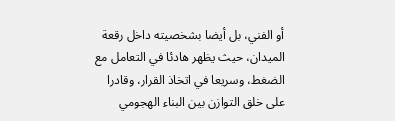أو الفني، بل أيضا بشخصيته داخل رقعة الميدان، حيث يظهر هادئا في التعامل مع الضغط، وسريعا في اتخاذ القرار، وقادرا على خلق التوازن بين البناء الهجومي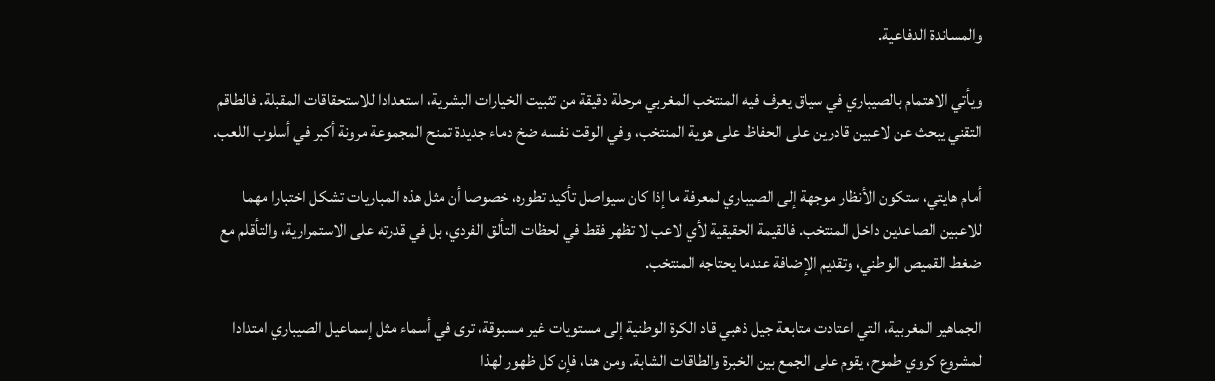والمساندة الدفاعية.

ويأتي الاهتمام بالصيباري في سياق يعرف فيه المنتخب المغربي مرحلة دقيقة من تثبيت الخيارات البشرية، استعدادا للاستحقاقات المقبلة. فالطاقم التقني يبحث عن لاعبين قادرين على الحفاظ على هوية المنتخب، وفي الوقت نفسه ضخ دماء جديدة تمنح المجموعة مرونة أكبر في أسلوب اللعب.

أمام هايتي، ستكون الأنظار موجهة إلى الصيباري لمعرفة ما إذا كان سيواصل تأكيد تطوره، خصوصا أن مثل هذه المباريات تشكل اختبارا مهما للاعبين الصاعدين داخل المنتخب. فالقيمة الحقيقية لأي لاعب لا تظهر فقط في لحظات التألق الفردي، بل في قدرته على الاستمرارية، والتأقلم مع ضغط القميص الوطني، وتقديم الإضافة عندما يحتاجه المنتخب.

الجماهير المغربية، التي اعتادت متابعة جيل ذهبي قاد الكرة الوطنية إلى مستويات غير مسبوقة، ترى في أسماء مثل إسماعيل الصيباري امتدادا لمشروع كروي طموح، يقوم على الجمع بين الخبرة والطاقات الشابة. ومن هنا، فإن كل ظهور لهذا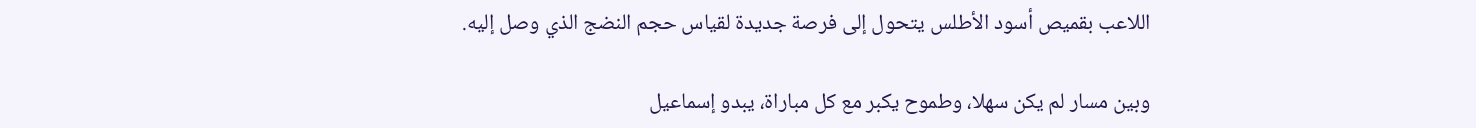اللاعب بقميص أسود الأطلس يتحول إلى فرصة جديدة لقياس حجم النضج الذي وصل إليه.

وبين مسار لم يكن سهلا، وطموح يكبر مع كل مباراة، يبدو إسماعيل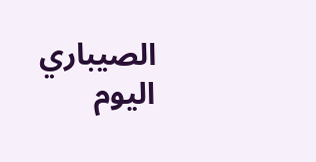الصيباري اليوم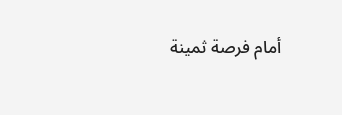أمام فرصة ثمينة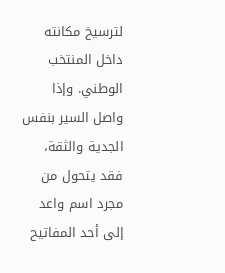لترسيخ مكانته داخل المنتخب الوطني. وإذا واصل السير بنفس الجدية والثقة، فقد يتحول من مجرد اسم واعد إلى أحد المفاتيح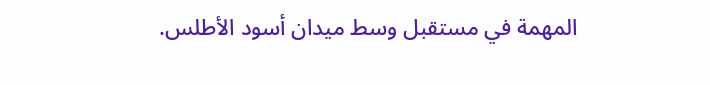المهمة في مستقبل وسط ميدان أسود الأطلس.